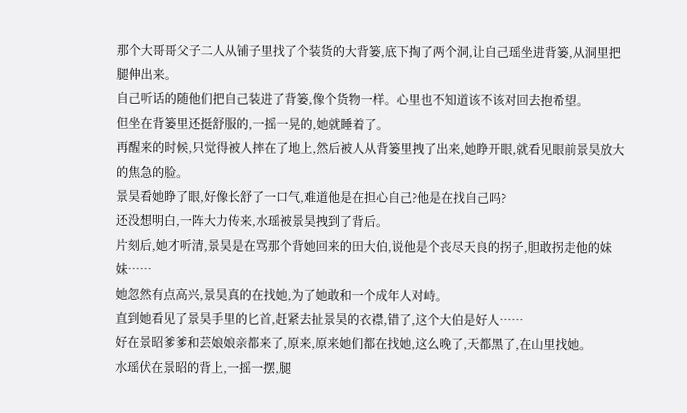那个大哥哥父子二人从铺子里找了个装货的大背篓,底下掏了两个洞,让自己瑶坐进背篓,从洞里把腿伸出来。
自己听话的随他们把自己装进了背篓,像个货物一样。心里也不知道该不该对回去抱希望。
但坐在背篓里还挺舒服的,一摇一晃的,她就睡着了。
再醒来的时候,只觉得被人摔在了地上,然后被人从背篓里拽了出来,她睁开眼,就看见眼前景昊放大的焦急的脸。
景昊看她睁了眼,好像长舒了一口气,难道他是在担心自己?他是在找自己吗?
还没想明白,一阵大力传来,水瑶被景昊拽到了背后。
片刻后,她才听清,景昊是在骂那个背她回来的田大伯,说他是个丧尽天良的拐子,胆敢拐走他的妹妹……
她忽然有点高兴,景昊真的在找她,为了她敢和一个成年人对峙。
直到她看见了景昊手里的匕首,赶紧去扯景昊的衣襟,错了,这个大伯是好人……
好在景昭爹爹和芸娘娘亲都来了,原来,原来她们都在找她,这么晚了,天都黑了,在山里找她。
水瑶伏在景昭的背上,一摇一摆,腿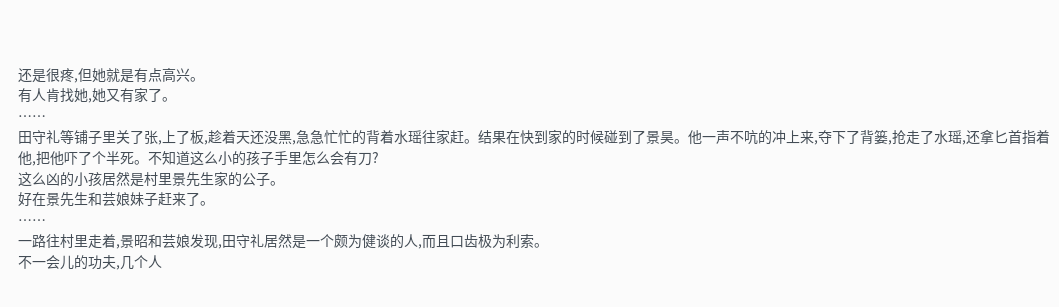还是很疼,但她就是有点高兴。
有人肯找她,她又有家了。
……
田守礼等铺子里关了张,上了板,趁着天还没黑,急急忙忙的背着水瑶往家赶。结果在快到家的时候碰到了景昊。他一声不吭的冲上来,夺下了背篓,抢走了水瑶,还拿匕首指着他,把他吓了个半死。不知道这么小的孩子手里怎么会有刀?
这么凶的小孩居然是村里景先生家的公子。
好在景先生和芸娘妹子赶来了。
……
一路往村里走着,景昭和芸娘发现,田守礼居然是一个颇为健谈的人,而且口齿极为利索。
不一会儿的功夫,几个人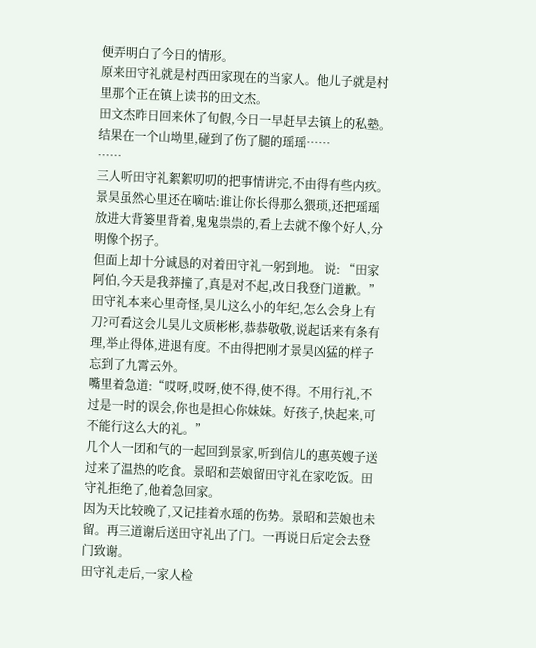便弄明白了今日的情形。
原来田守礼就是村西田家现在的当家人。他儿子就是村里那个正在镇上读书的田文杰。
田文杰昨日回来休了旬假,今日一早赶早去镇上的私塾。结果在一个山坳里,碰到了伤了腿的瑶瑶……
……
三人听田守礼絮絮叨叨的把事情讲完,不由得有些内疚。
景昊虽然心里还在嘀咕:谁让你长得那么猥琐,还把瑶瑶放进大背篓里背着,鬼鬼祟祟的,看上去就不像个好人,分明像个拐子。
但面上却十分诚恳的对着田守礼一躬到地。 说: “田家阿伯,今天是我莽撞了,真是对不起,改日我登门道歉。”
田守礼本来心里奇怪,昊儿这么小的年纪,怎么会身上有刀?可看这会儿昊儿文质彬彬,恭恭敬敬,说起话来有条有理,举止得体,进退有度。不由得把刚才景昊凶猛的样子忘到了九霄云外。
嘴里着急道:“哎呀,哎呀,使不得,使不得。不用行礼,不过是一时的误会,你也是担心你妹妹。好孩子,快起来,可不能行这么大的礼。”
几个人一团和气的一起回到景家,听到信儿的惠英嫂子送过来了温热的吃食。景昭和芸娘留田守礼在家吃饭。田守礼拒绝了,他着急回家。
因为天比较晚了,又记挂着水瑶的伤势。景昭和芸娘也未留。再三道谢后送田守礼出了门。一再说日后定会去登门致谢。
田守礼走后,一家人检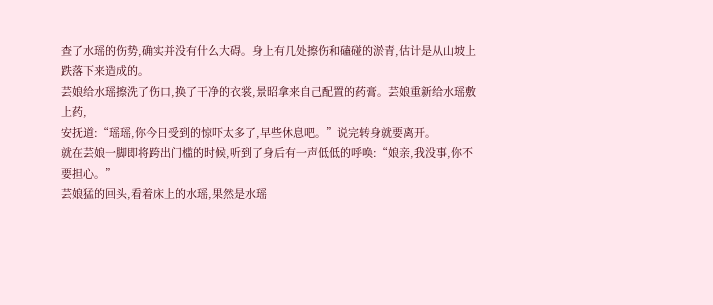查了水瑶的伤势,确实并没有什么大碍。身上有几处擦伤和磕碰的淤青,估计是从山坡上跌落下来造成的。
芸娘给水瑶擦洗了伤口,换了干净的衣裳,景昭拿来自己配置的药膏。芸娘重新给水瑶敷上药,
安抚道:“瑶瑶,你今日受到的惊吓太多了,早些休息吧。”说完转身就要离开。
就在芸娘一脚即将跨出门槛的时候,听到了身后有一声低低的呼唤:“娘亲,我没事,你不要担心。”
芸娘猛的回头,看着床上的水瑶,果然是水瑶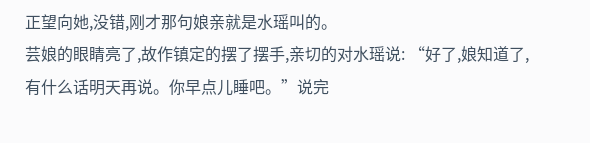正望向她,没错,刚才那句娘亲就是水瑶叫的。
芸娘的眼睛亮了,故作镇定的摆了摆手,亲切的对水瑶说: “好了,娘知道了,有什么话明天再说。你早点儿睡吧。”说完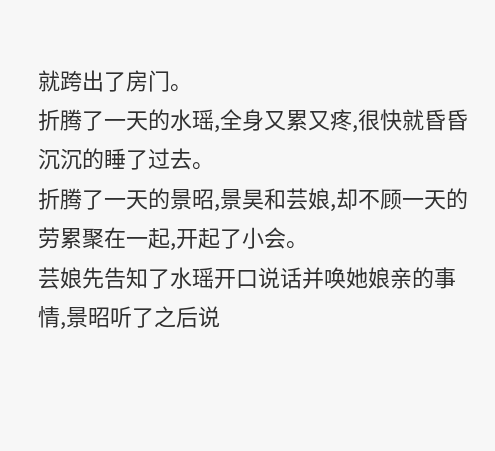就跨出了房门。
折腾了一天的水瑶,全身又累又疼,很快就昏昏沉沉的睡了过去。
折腾了一天的景昭,景昊和芸娘,却不顾一天的劳累聚在一起,开起了小会。
芸娘先告知了水瑶开口说话并唤她娘亲的事情,景昭听了之后说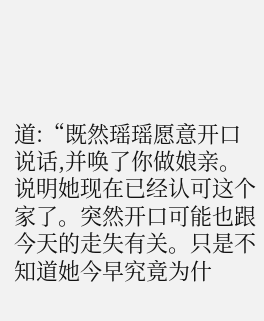道:“既然瑶瑶愿意开口说话,并唤了你做娘亲。说明她现在已经认可这个家了。突然开口可能也跟今天的走失有关。只是不知道她今早究竟为什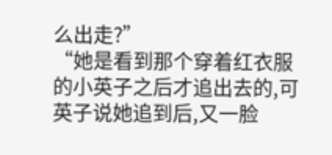么出走?”
“她是看到那个穿着红衣服的小英子之后才追出去的,可英子说她追到后,又一脸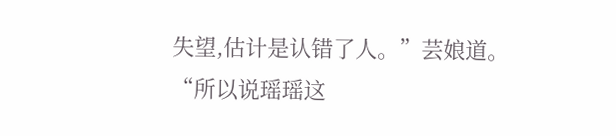失望,估计是认错了人。”芸娘道。
“所以说瑶瑶这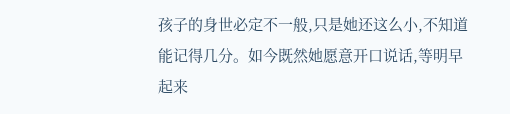孩子的身世必定不一般,只是她还这么小,不知道能记得几分。如今既然她愿意开口说话,等明早起来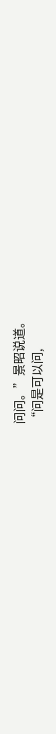问问。”景昭说道。
“问是可以问,